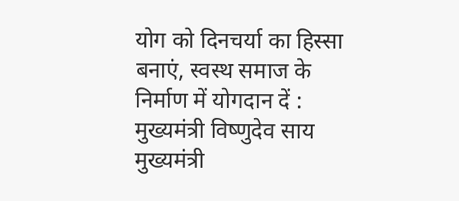योग को दिनचर्या का हिस्सा बनाएं, स्वस्थ समाज के निर्माण में योगदान दें : मुख्यमंत्री विष्णुदेव साय
मुख्यमंत्री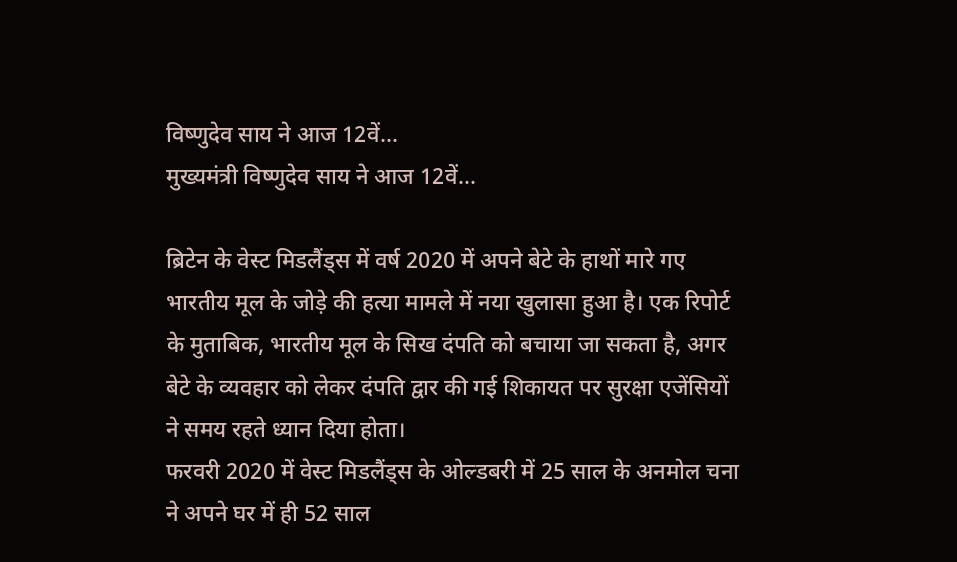विष्णुदेव साय ने आज 12वें...
मुख्यमंत्री विष्णुदेव साय ने आज 12वें...

ब्रिटेन के वेस्ट मिडलैंड्स में वर्ष 2020 में अपने बेटे के हाथों मारे गए भारतीय मूल के जोड़े की हत्या मामले में नया खुलासा हुआ है। एक रिपोर्ट के मुताबिक, भारतीय मूल के सिख दंपति को बचाया जा सकता है, अगर बेटे के व्यवहार को लेकर दंपति द्वार की गई शिकायत पर सुरक्षा एजेंसियों ने समय रहते ध्यान दिया होता।
फरवरी 2020 में वेस्ट मिडलैंड्स के ओल्डबरी में 25 साल के अनमोल चना ने अपने घर में ही 52 साल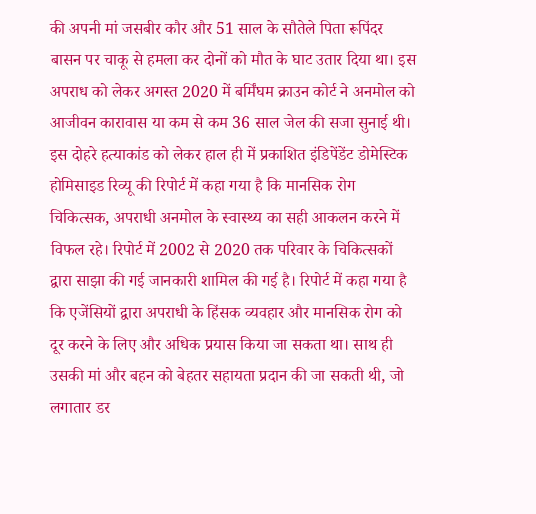की अपनी मां जसबीर कौर और 51 साल के सौतेले पिता रूपिंदर बासन पर चाकू से हमला कर दोनों को मौत के घाट उतार दिया था। इस अपराध को लेकर अगस्त 2020 में बर्मिंघम क्राउन कोर्ट ने अनमोल को आजीवन कारावास या कम से कम 36 साल जेल की सजा सुनाई थी।
इस दोहरे हत्याकांड को लेकर हाल ही में प्रकाशित इंडिपेंडेंट डोमेस्टिक होमिसाइड रिव्यू की रिपोर्ट में कहा गया है कि मानसिक रोग चिकित्सक, अपराधी अनमोल के स्वास्थ्य का सही आकलन करने में विफल रहे। रिपोर्ट में 2002 से 2020 तक परिवार के चिकित्सकों द्वारा साझा की गई जानकारी शामिल की गई है। रिपोर्ट में कहा गया है कि एजेंसियों द्वारा अपराधी के हिंसक व्यवहार और मानसिक रोग को दूर करने के लिए और अधिक प्रयास किया जा सकता था। साथ ही उसकी मां और बहन को बेहतर सहायता प्रदान की जा सकती थी, जो लगातार डर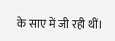के साए में जी रही थीं।